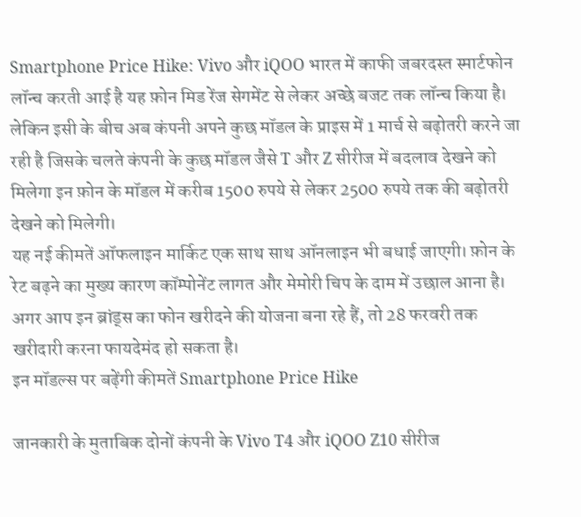Smartphone Price Hike: Vivo और iQOO भारत में काफी जबरदस्त स्मार्टफोन लॉन्च करती आई है यह फ़ोन मिड रेंज सेगमेंट से लेकर अच्छे बजट तक लॉन्च किया है।
लेकिन इसी के बीच अब कंपनी अपने कुछ मॉडल के प्राइस में 1 मार्च से बढ़ोतरी करने जा रही है जिसके चलते कंपनी के कुछ मॉडल जैसे T और Z सीरीज में बदलाव देखने को मिलेगा इन फ़ोन के मॉडल में करीब 1500 रुपये से लेकर 2500 रुपये तक की बढ़ोतरी देखने को मिलेगी।
यह नई कीमतें ऑफलाइन मार्किट एक साथ साथ ऑनलाइन भी बधाई जाएगी। फ़ोन के रेट बढ़ने का मुख्य कारण कॉम्पोनेंट लागत और मेमोरी चिप के दाम में उछाल आना है। अगर आप इन ब्रांड्स का फोन खरीदने की योजना बना रहे हैं, तो 28 फरवरी तक खरीदारी करना फायदेमंद हो सकता है।
इन मॉडल्स पर बढ़ेंगी कीमतें Smartphone Price Hike

जानकारी के मुताबिक दोनों कंपनी के Vivo T4 और iQOO Z10 सीरीज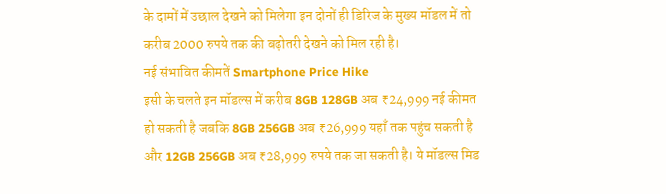के दामों में उछाल देखने को मिलेगा इन दोनों ही डिरिज के मुख्य मॉडल में तो करीब 2000 रुपये तक की बढ़ोतरी देखने को मिल रही है।
नई संभावित कीमतें Smartphone Price Hike
इसी के चलते इन मॉडल्स में करीब 8GB 128GB अब ₹24,999 नई कीमत हो सकती है जबकि 8GB 256GB अब ₹26,999 यहाँ तक पहुंच सकती है और 12GB 256GB अब ₹28,999 रुपये तक जा सकती है। ये मॉडल्स मिड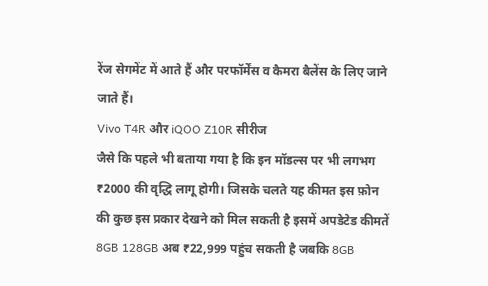रेंज सेगमेंट में आते हैं और परफॉर्मेंस व कैमरा बैलेंस के लिए जाने जाते हैं।
Vivo T4R और iQOO Z10R सीरीज
जैसे कि पहले भी बताया गया है कि इन मॉडल्स पर भी लगभग ₹2000 की वृद्धि लागू होगी। जिसके चलते यह कीमत इस फ़ोन की कुछ इस प्रकार देखने को मिल सकती है इसमें अपडेटेड कीमतें 8GB 128GB अब ₹22,999 पहुंच सकती है जबकि 8GB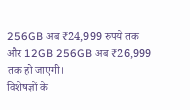256GB अब ₹24,999 रुपये तक और 12GB 256GB अब ₹26,999 तक हो जाएगी।
विशेषज्ञों के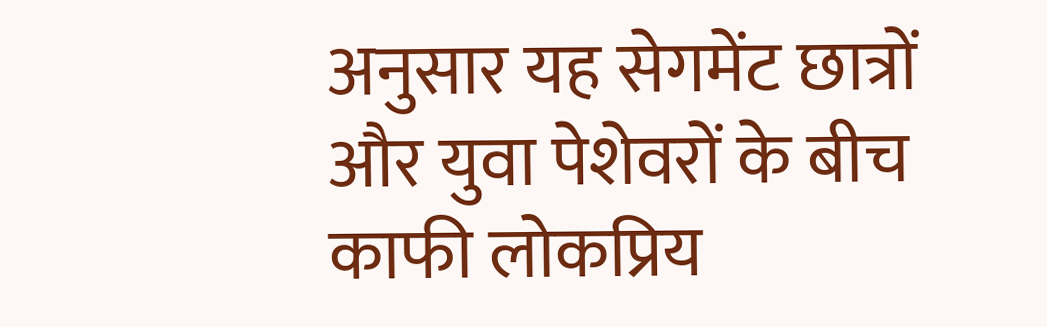अनुसार यह सेगमेंट छात्रों और युवा पेशेवरों के बीच काफी लोकप्रिय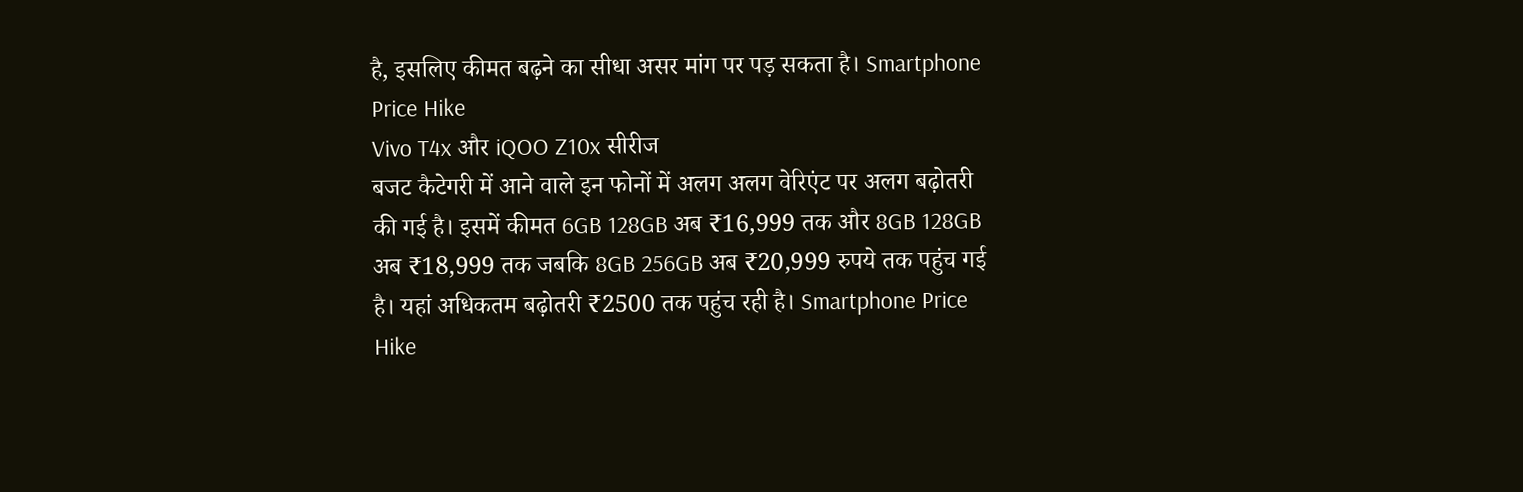है, इसलिए कीमत बढ़ने का सीधा असर मांग पर पड़ सकता है। Smartphone Price Hike
Vivo T4x और iQOO Z10x सीरीज
बजट कैटेगरी में आने वाले इन फोनों में अलग अलग वेरिएंट पर अलग बढ़ोतरी की गई है। इसमें कीमत 6GB 128GB अब ₹16,999 तक और 8GB 128GB अब ₹18,999 तक जबकि 8GB 256GB अब ₹20,999 रुपये तक पहुंच गई है। यहां अधिकतम बढ़ोतरी ₹2500 तक पहुंच रही है। Smartphone Price Hike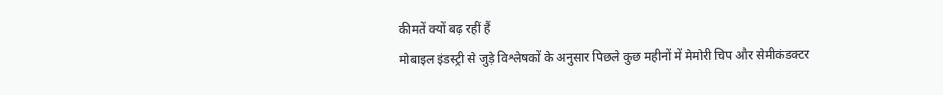कीमतें क्यों बढ़ रहीं हैं
मोबाइल इंडस्ट्री से जुड़े विश्लेषकों के अनुसार पिछले कुछ महीनों में मेमोरी चिप और सेमीकंडक्टर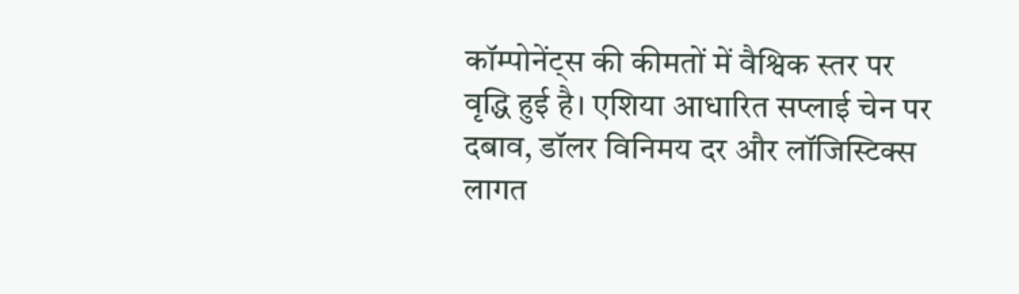कॉम्पोनेंट्स की कीमतों में वैश्विक स्तर पर वृद्धि हुई है। एशिया आधारित सप्लाई चेन पर दबाव, डॉलर विनिमय दर और लॉजिस्टिक्स लागत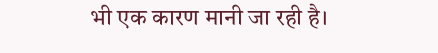भी एक कारण मानी जा रही है।